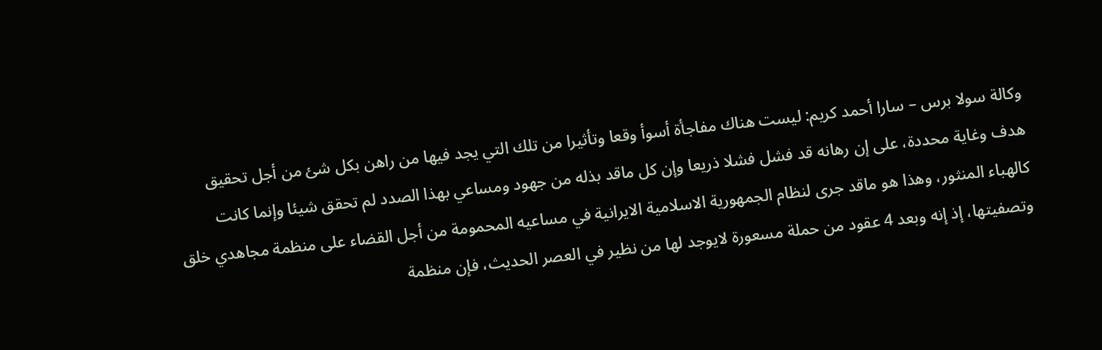وكالة سولا برس – سارا أحمد کريم: ليست هناك مفاجأة أسوأ وقعا وتأثيرا من تلك التي يجد فيها من راهن بکل شئ من أجل تحقيق هدف وغاية محددة، على إن رهانه قد فشل فشلا ذريعا وإن کل ماقد بذله من جهود ومساعي بهذا الصدد لم تحقق شيئا وإنما کانت کالهباء المنثور، وهذا هو ماقد جرى لنظام الجمهورية الاسلامية الايرانية في مساعيه المحمومة من أجل القضاء على منظمة مجاهدي خلق وتصفيتها، إذ إنه وبعد 4 عقود من حملة مسعورة لايوجد لها من نظير في العصر الحديث، فإن منظمة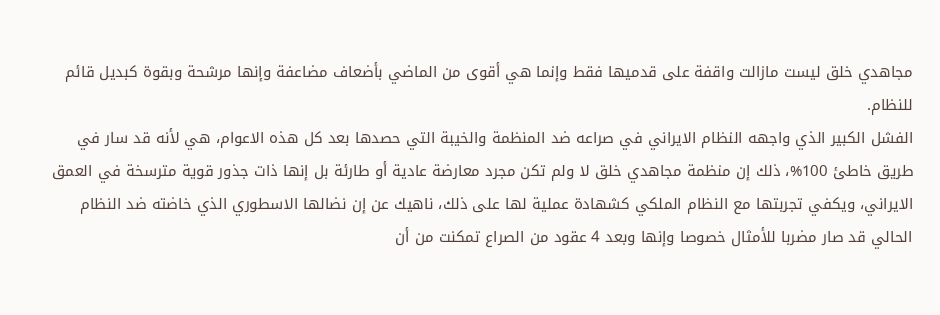مجاهدي خلق ليست مازالت واقفة على قدميها فقط وإنما هي أقوى من الماضي بأضعاف مضاعفة وإنها مرشحة وبقوة کبديل قائم للنظام.
الفشل الکبير الذي واجهه النظام الايراني في صراعه ضد المنظمة والخيبة التي حصدها بعد کل هذه الاعوام، هي لأنه قد سار في طريق خاطئ 100%، ذلك إن منظمة مجاهدي خلق لا ولم تکن مجرد معارضة عادية أو طارئة بل إنها ذات جذور قوية مترسخة في العمق الايراني، ويکفي تجربتها مع النظام الملکي کشهادة عملية لها على ذلك، ناهيك عن إن نضالها الاسطوري الذي خاضته ضد النظام الحالي قد صار مضربا للأمثال خصوصا وإنها وبعد 4 عقود من الصراع تمکنت من أن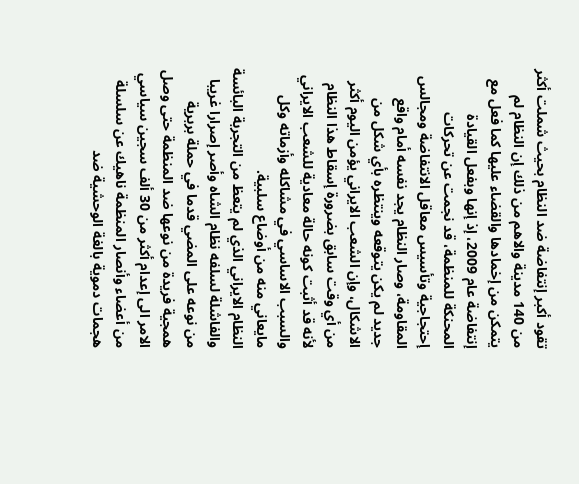تقود أکبر إنتفاضة ضد النظام بحيث شملت أکثر من 140 مدينة والاهم من ذلك إن النظام لم يتمکن من إخمادها والقضاء عليها کما فعل مع إنتفاضة عام 2009، إذ إنها وبفعل القيادة المحنکة للمنظمة، قد نجمت عن تحرکات إحتجاجية وتأسيس معاقل الانتفاضة ومجالس المقاومة، وصار النظام يجد نفسه أمام واقع جديد لم يکن يتوقعه وينتظره بأي شکل من الاشکال، وإن الشعب الايراني يؤمن اليوم أکثر من أي وقت سابق بضرورة إسقاط هذا النظام لأنه قد أثبت کونه حالة معادية للشعب الايراني والسبب الاساسي في مشاکله وأزماته وکل مايعاني منه من أوضاع سلبية.
النظام الايراني الذي لم يتعظ من التجربة البائسة والفاشلة لسلفه نظام الشاه وأصر إصرارا غريبا من نوعه على المضي قدما في حملة بربرية همجية فريدة من نوعها ضد المنظمة حتى وصل الامر الى إعدام أکثر من 30 ألف سجين سياسي من أعضاء وأنصار المنظمة ناهيك عن سلسلة هجمات دموية بالغة الوحشية ضد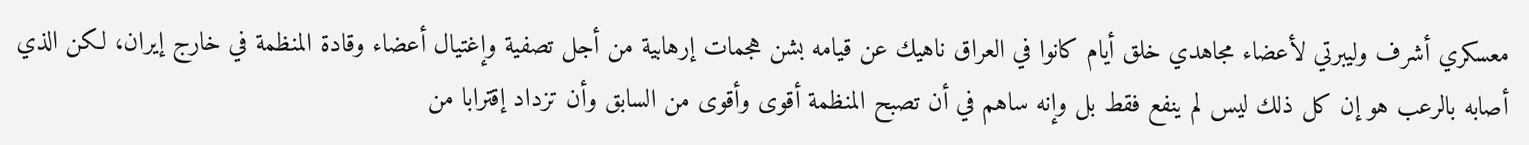معسکري أشرف وليبرتي لأعضاء مجاهدي خلق أيام کانوا في العراق ناهيك عن قيامه بشن هجمات إرهابية من أجل تصفية وإغتيال أعضاء وقادة المنظمة في خارج إيران، لکن الذي أصابه بالرعب هو إن کل ذلك ليس لم ينفع فقط بل وإنه ساهم في أن تصبح المنظمة أقوى وأقوى من السابق وأن تزداد إقترابا من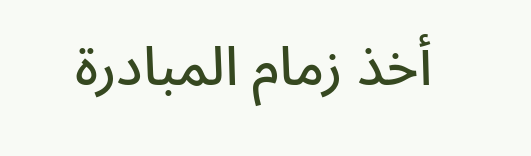أخذ زمام المبادرة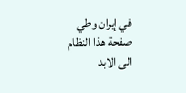في إيران وطي صفحة هذا النظام الى الابد